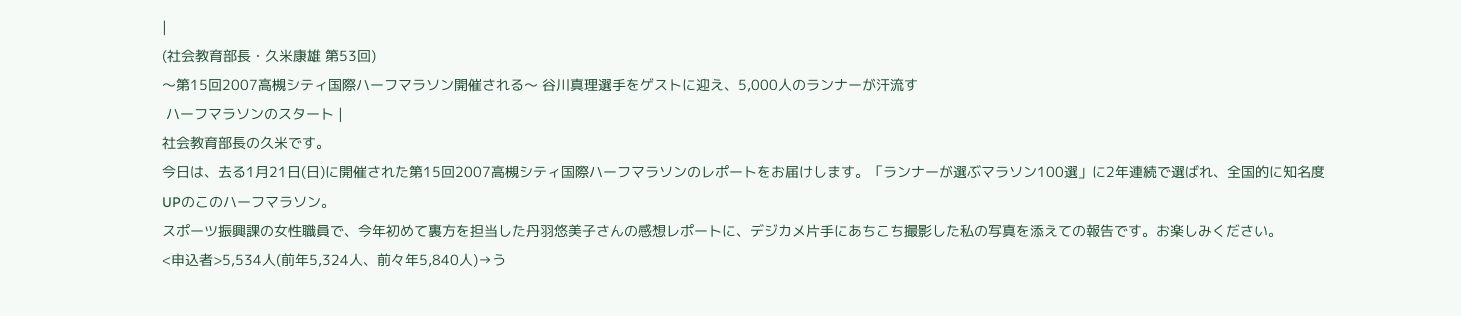|
(社会教育部長・久米康雄 第53回)
〜第15回2007高槻シティ国際ハーフマラソン開催される〜 谷川真理選手をゲストに迎え、5,000人のランナーが汗流す
 ハーフマラソンのスタート |
社会教育部長の久米です。
今日は、去る1月21日(日)に開催された第15回2007高槻シティ国際ハーフマラソンのレポートをお届けします。「ランナーが選ぶマラソン100選」に2年連続で選ばれ、全国的に知名度UPのこのハーフマラソン。
スポーツ振興課の女性職員で、今年初めて裏方を担当した丹羽悠美子さんの感想レポートに、デジカメ片手にあちこち撮影した私の写真を添えての報告です。お楽しみください。
<申込者>5,534人(前年5,324人、前々年5,840人)→う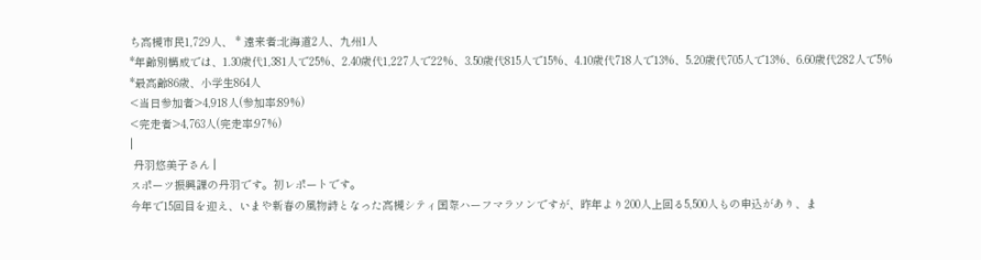ち高槻市民1,729人、 * 遠来者:北海道2人、九州1人
*年齢別構成では、1.30歳代1,381人で25%、2.40歳代1,227人で22%、3.50歳代815人で15%、4.10歳代718人で13%、5.20歳代705人で13%、6.60歳代282人で5%
*最高齢86歳、小学生864人
<当日参加者>4,918人(参加率:89%)
<完走者>4,763人(完走率:97%)
|
 丹羽悠美子さん |
スポーツ振興課の丹羽です。初レポートです。
今年で15回目を迎え、いまや新春の風物詩となった高槻シティ国際ハーフマラソンですが、昨年より200人上回る5,500人もの申込があり、ま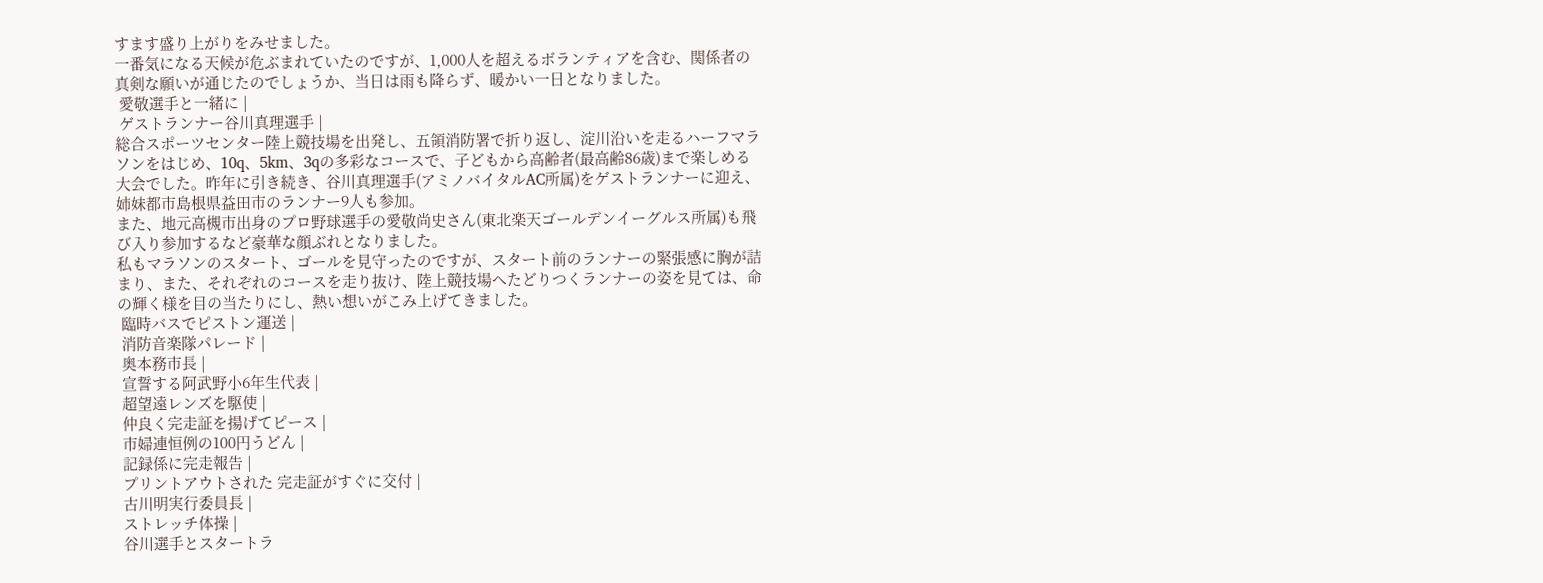すます盛り上がりをみせました。
一番気になる天候が危ぶまれていたのですが、1,000人を超えるボランティアを含む、関係者の真剣な願いが通じたのでしょうか、当日は雨も降らず、暖かい一日となりました。
 愛敬選手と一緒に |
 ゲストランナー谷川真理選手 |
総合スポーツセンター陸上競技場を出発し、五領消防署で折り返し、淀川沿いを走るハーフマラソンをはじめ、10q、5km、3qの多彩なコースで、子どもから高齢者(最高齢86歳)まで楽しめる大会でした。昨年に引き続き、谷川真理選手(アミノバイタルAC所属)をゲストランナーに迎え、姉妹都市島根県益田市のランナー9人も参加。
また、地元高槻市出身のプロ野球選手の愛敬尚史さん(東北楽天ゴールデンイーグルス所属)も飛び入り参加するなど豪華な顔ぶれとなりました。
私もマラソンのスタート、ゴールを見守ったのですが、スタート前のランナーの緊張感に胸が詰まり、また、それぞれのコースを走り抜け、陸上競技場へたどりつくランナーの姿を見ては、命の輝く様を目の当たりにし、熱い想いがこみ上げてきました。
 臨時バスでピストン運送 |
 消防音楽隊パレード |
 奥本務市長 |
 宣誓する阿武野小6年生代表 |
 超望遠レンズを駆使 |
 仲良く完走証を揚げてピース |
 市婦連恒例の100円うどん |
 記録係に完走報告 |
 プリントアウトされた 完走証がすぐに交付 |
 古川明実行委員長 |
 ストレッチ体操 |
 谷川選手とスタートラ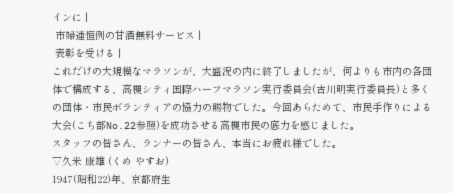インに |
 市婦連恒例の甘酒無料サービス |
 表彰を受ける |
これだけの大規模なマラソンが、大盛況の内に終了しましたが、何よりも市内の各団体で構成する、高槻シティ国際ハーフマラソン実行委員会(古川明実行委員長)と多くの団体・市民ボランティアの協力の賜物でした。今回あらためて、市民手作りによる大会(こち部No.22参照)を成功させる高槻市民の底力を感じました。
スタッフの皆さん、ランナーの皆さん、本当にお疲れ様でした。
▽久米 康雄 (くめ やすお)
1947(昭和22)年、京都府生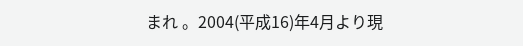まれ 。2004(平成16)年4月より現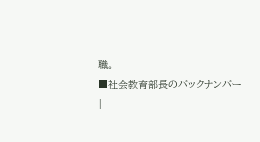職。
■社会教育部長のバックナンバー
|